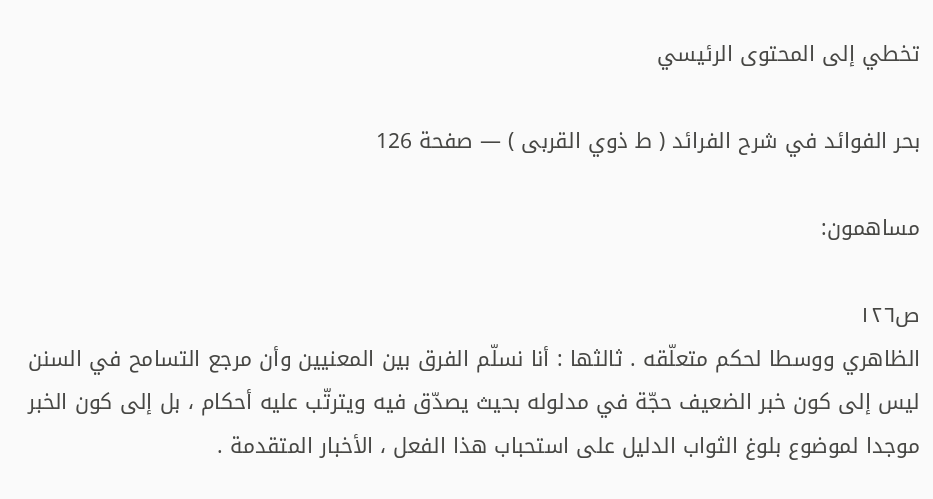تخطي إلى المحتوى الرئيسي

بحر الفوائد في شرح الفرائد ( ط ذوي القربى ) — صفحة 126

مساهمون:

ص١٢٦
الظاهري ووسطا لحكم متعلّقه . ثالثها : أنا نسلّم الفرق بين المعنيين وأن مرجع التسامح في السنن ليس إلى كون خبر الضعيف حجّة في مدلوله بحيث يصدّق فيه ويترتّب عليه أحكام ، بل إلى كون الخبر موجدا لموضوع بلوغ الثواب الدليل على استحباب هذا الفعل ، الأخبار المتقدمة .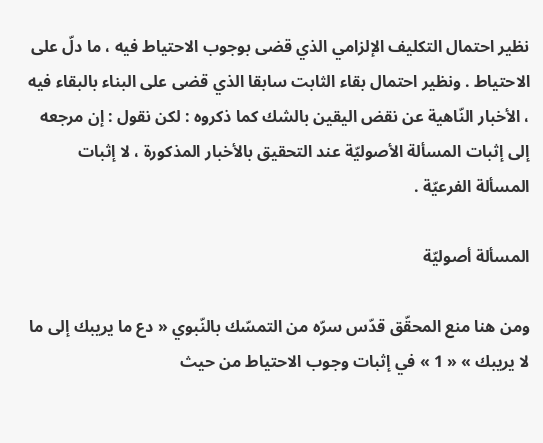نظير احتمال التكليف الإلزامي الذي قضى بوجوب الاحتياط فيه ، ما دلّ على الاحتياط . ونظير احتمال بقاء الثابت سابقا الذي قضى على البناء بالبقاء فيه ، الأخبار النّاهية عن نقض اليقين بالشك كما ذكروه : لكن نقول : إن مرجعه إلى إثبات المسألة الأصوليّة عند التحقيق بالأخبار المذكورة ، لا إثبات المسألة الفرعيّة .

المسألة أصوليّة

ومن هنا منع المحقّق قدّس سرّه من التمسّك بالنّبوي « دع ما يريبك إلى ما لا يريبك » « 1 » في إثبات وجوب الاحتياط من حيث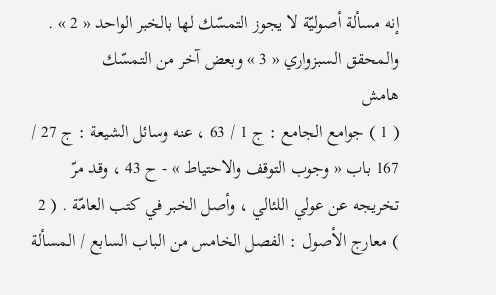إنه مسألة أصوليّة لا يجوز التمسّك لها بالخبر الواحد « 2 » . والمحقق السبزواري « 3 » وبعض آخر من التمسّك
هامش
( 1 ) جوامع الجامع : ج 1 / 63 ، عنه وسائل الشيعة : ج 27 / 167 باب « وجوب التوقف والاحتياط » - ح 43 ، وقد مرّ تخريجه عن عولي اللئالي ، وأصل الخبر في كتب العامّة . ( 2 ) معارج الأصول : الفصل الخامس من الباب السابع / المسألة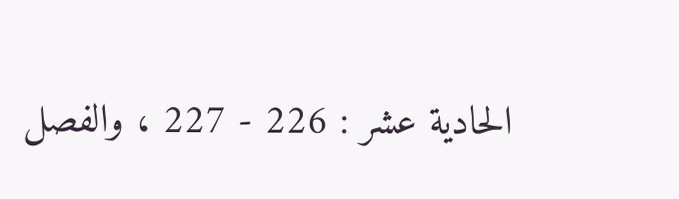الحادية عشر : 226 - 227 ، والفصل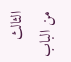الثالث من الباب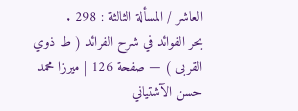العاشر / المسألة الثالثة : 298 .
بحر الفوائد في شرح الفرائد ( ط ذوي القربى ) — صفحة 126 | ميرزا محمد حسن الآشتياني